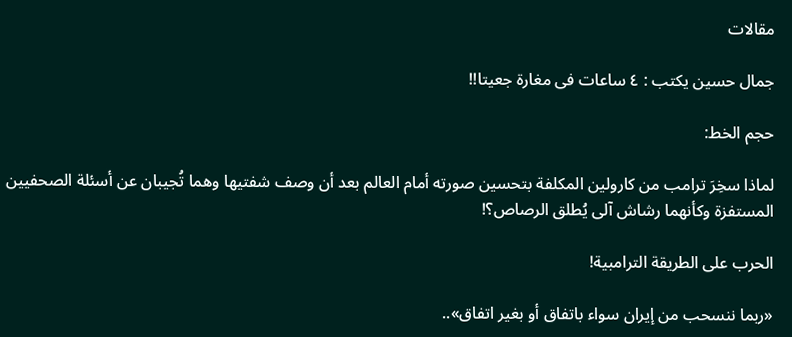مقالات

جمال حسين يكتب : ٤ ساعات فى مغارة جعيتا!!

حجم الخط:

لماذا سخِرَ ترامب من كارولين المكلفة بتحسين صورته أمام العالم بعد أن وصف شفتيها وهما تُجيبان عن أسئلة الصحفيين المستفزة وكأنهما رشاش آلى يُطلق الرصاص؟!

الحرب على الطريقة الترامبية!

«ربما ننسحب من إيران سواء باتفاق أو بغير اتفاق»..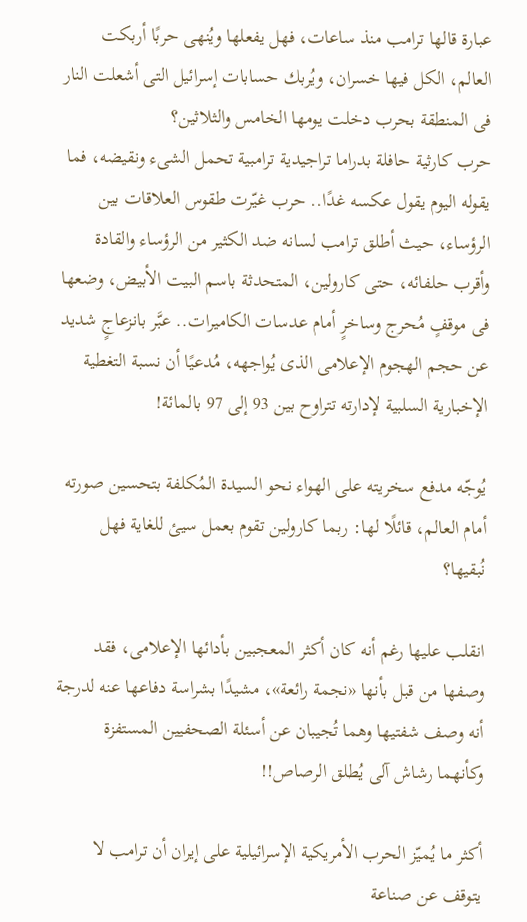عبارة قالها ترامب منذ ساعات، فهل يفعلها ويُنهى حربًا أربكت العالم، الكل فيها خسران، ويُربك حسابات إسرائيل التى أشعلت النار فى المنطقة بحرب دخلت يومها الخامس والثلاثين؟
حرب كارثية حافلة بدراما تراجيدية ترامبية تحمل الشىء ونقيضه، فما يقوله اليوم يقول عكسه غدًا.. حرب غيّرت طقوس العلاقات بين الرؤساء، حيث أطلق ترامب لسانه ضد الكثير من الرؤساء والقادة وأقرب حلفائه، حتى كارولين، المتحدثة باسم البيت الأبيض، وضعها فى موقفٍ مُحرج وساخرٍ أمام عدسات الكاميرات.. عبَّر بانزعاجٍ شديد عن حجم الهجوم الإعلامى الذى يُواجهه، مُدعيًا أن نسبة التغطية الإخبارية السلبية لإدارته تتراوح بين 93 إلى 97 بالمائة!

يُوجّه مدفع سخريته على الهواء نحو السيدة المُكلفة بتحسين صورته أمام العالم، قائلًا لها: ربما كارولين تقوم بعمل سيئ للغاية فهل نُبقيها؟

انقلب عليها رغم أنه كان أكثر المعجبين بأدائها الإعلامى، فقد وصفها من قبل بأنها «نجمة رائعة»، مشيدًا بشراسة دفاعها عنه لدرجة أنه وصف شفتيها وهما تُجيبان عن أسئلة الصحفيين المستفزة وكأنهما رشاش آلى يُطلق الرصاص!!

أكثر ما يُميّز الحرب الأمريكية الإسرائيلية على إيران أن ترامب لا يتوقف عن صناعة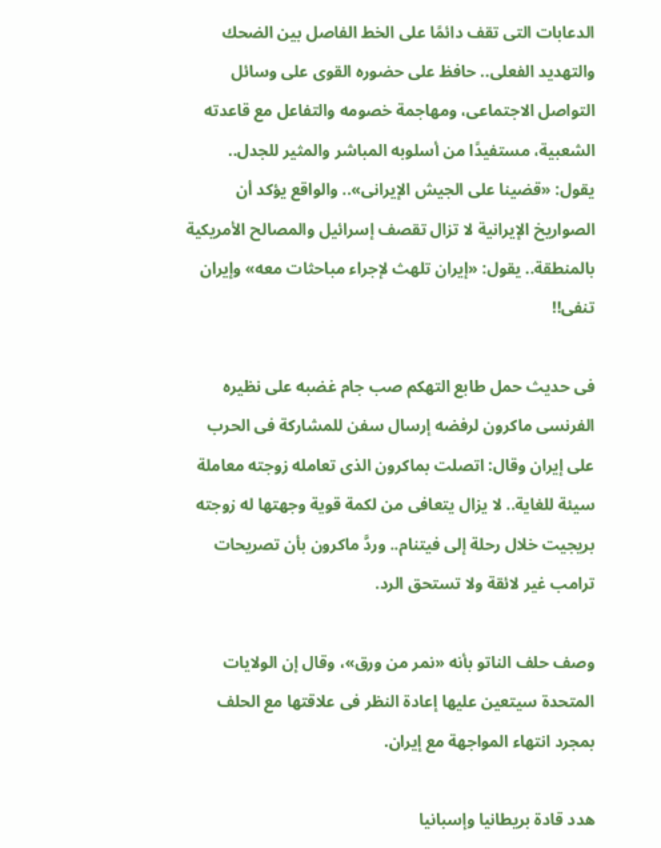الدعابات التى تقف دائمًا على الخط الفاصل بين الضحك والتهديد الفعلى.. حافظ على حضوره القوى على وسائل التواصل الاجتماعى، ومهاجمة خصومه والتفاعل مع قاعدته الشعبية، مستفيدًا من أسلوبه المباشر والمثير للجدل.. يقول: «قضينا على الجيش الإيرانى».. والواقع يؤكد أن الصواريخ الإيرانية لا تزال تقصف إسرائيل والمصالح الأمريكية بالمنطقة.. يقول: «إيران تلهث لإجراء مباحثات معه» وإيران تنفى!!

فى حديث حمل طابع التهكم صب جام غضبه على نظيره الفرنسى ماكرون لرفضه إرسال سفن للمشاركة فى الحرب على إيران وقال: اتصلت بماكرون الذى تعامله زوجته معاملة سيئة للغاية.. لا يزال يتعافى من لكمة قوية وجهتها له زوجته بريجيت خلال رحلة إلى فيتنام.. وردَّ ماكرون بأن تصريحات ترامب غير لائقة ولا تستحق الرد.

وصف حلف الناتو بأنه «نمر من ورق»، وقال إن الولايات المتحدة سيتعين عليها إعادة النظر فى علاقتها مع الحلف بمجرد انتهاء المواجهة مع إيران.

هدد قادة بريطانيا وإسبانيا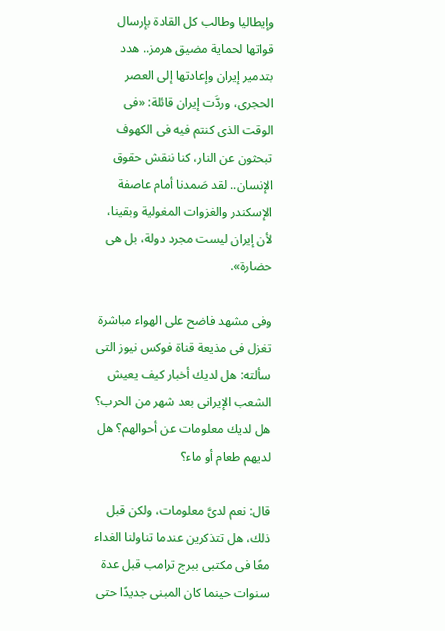وإيطاليا وطالب كل القادة بإرسال قواتها لحماية مضيق هرمز.. هدد بتدمير إيران وإعادتها إلى العصر الحجرى، وردَّت إيران قائلة: «فى الوقت الذى كنتم فيه فى الكهوف تبحثون عن النار، كنا ننقش حقوق الإنسان.. لقد صَمدنا أمام عاصفة الإسكندر والغزوات المغولية وبقينا، لأن إيران ليست مجرد دولة، بل هى حضارة».

وفى مشهد فاضح على الهواء مباشرة تغزل فى مذيعة قناة فوكس نيوز التى سألته: هل لديك أخبار كيف يعيش الشعب الإيرانى بعد شهر من الحرب؟ هل لديك معلومات عن أحوالهم؟ هل لديهم طعام أو ماء؟

قال: نعم لدىَّ معلومات، ولكن قبل ذلك، هل تتذكرين عندما تناولنا الغداء معًا فى مكتبى ببرج ترامب قبل عدة سنوات حينما كان المبنى جديدًا حتى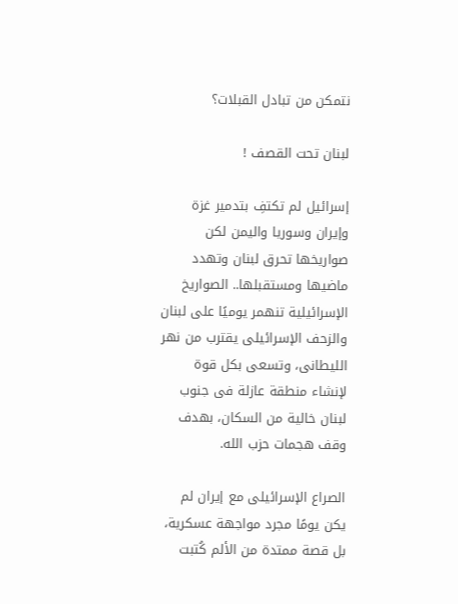نتمكن من تبادل القبلات؟

لبنان تحت القصف !

إسرائيل لم تكتفِ بتدمير غزة وإيران وسوريا واليمن لكن صواريخها تحرق لبنان وتهدد ماضيها ومستقبلها.. الصواريخ الإسرائيلية تنهمر يوميًا على لبنان والزحف الإسرائيلى يقترب من نهر الليطانى، وتسعى بكل قوة لإنشاء منطقة عازلة فى جنوب لبنان خالية من السكان، بهدف وقف هجمات حزب الله.

الصراع الإسرائيلى مع إيران لم يكن يومًا مجرد مواجهة عسكرية، بل قصة ممتدة من الألم كُتبت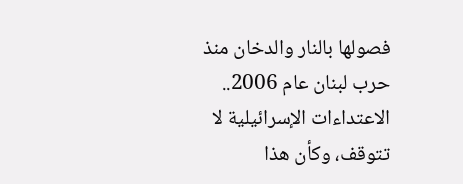فصولها بالنار والدخان منذ حرب لبنان عام 2006.. الاعتداءات الإسرائيلية لا تتوقف، وكأن هذا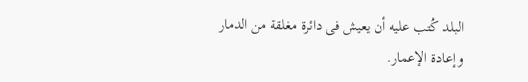البلد كُتب عليه أن يعيش فى دائرة مغلقة من الدمار وإعادة الإعمار.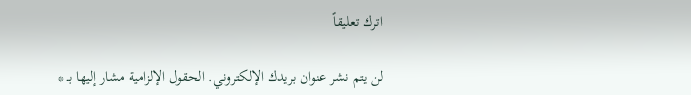اترك تعليقاً

لن يتم نشر عنوان بريدك الإلكتروني. الحقول الإلزامية مشار إليها بـ *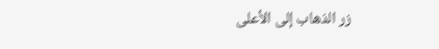زر الذهاب إلى الأعلى